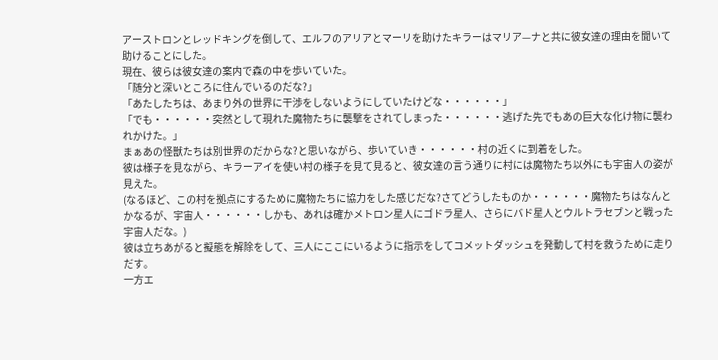アーストロンとレッドキングを倒して、エルフのアリアとマーリを助けたキラーはマリア—ナと共に彼女達の理由を聞いて助けることにした。
現在、彼らは彼女達の案内で森の中を歩いていた。
「随分と深いところに住んでいるのだな?」
「あたしたちは、あまり外の世界に干渉をしないようにしていたけどな・・・・・・」
「でも・・・・・・突然として現れた魔物たちに襲撃をされてしまった・・・・・・逃げた先でもあの巨大な化け物に襲われかけた。」
まぁあの怪獣たちは別世界のだからな?と思いながら、歩いていき・・・・・・村の近くに到着をした。
彼は様子を見ながら、キラーアイを使い村の様子を見て見ると、彼女達の言う通りに村には魔物たち以外にも宇宙人の姿が見えた。
(なるほど、この村を拠点にするために魔物たちに協力をした感じだな?さてどうしたものか・・・・・・魔物たちはなんとかなるが、宇宙人・・・・・・しかも、あれは確かメトロン星人にゴドラ星人、さらにバド星人とウルトラセブンと戦った宇宙人だな。)
彼は立ちあがると擬態を解除をして、三人にここにいるように指示をしてコメットダッシュを発動して村を救うために走りだす。
一方エ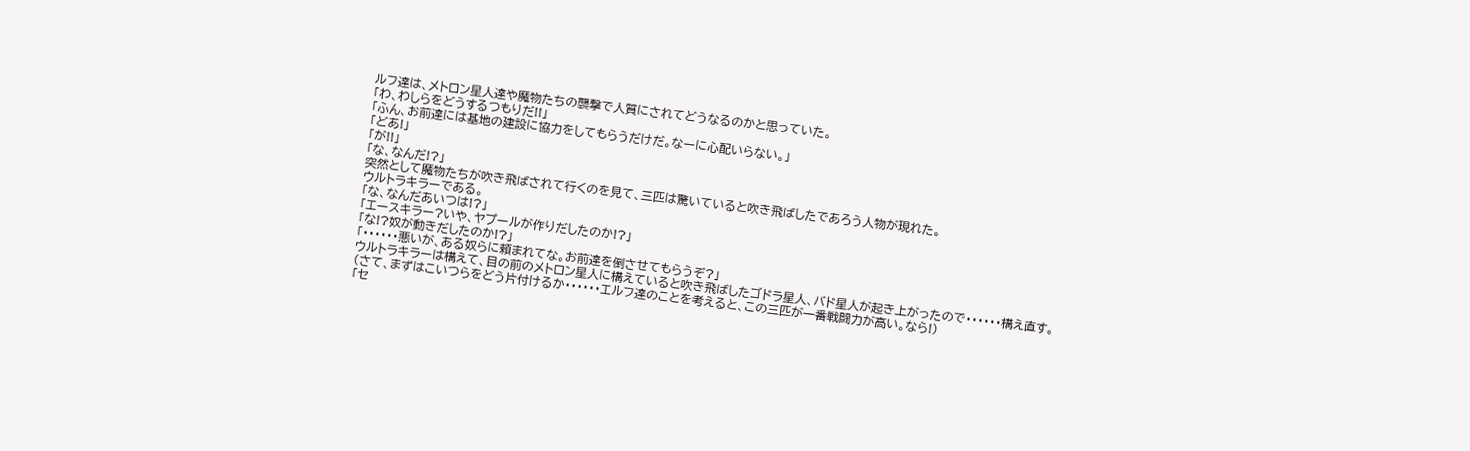ルフ達は、メトロン星人達や魔物たちの襲撃で人質にされてどうなるのかと思っていた。
「わ、わしらをどうするつもりだ!!」
「ふん、お前達には基地の建設に協力をしてもらうだけだ。なーに心配いらない。」
「どあ!」
「が!!」
「な、なんだ!?」
突然として魔物たちが吹き飛ばされて行くのを見て、三匹は驚いていると吹き飛ばしたであろう人物が現れた。
ウルトラキラーである。
「な、なんだあいつは!?」
「エースキラー?いや、ヤプールが作りだしたのか!?」
「な!?奴が動きだしたのか!?」
「・・・・・・悪いが、ある奴らに頼まれてな。お前達を倒させてもらうぞ?」
ウルトラキラーは構えて、目の前のメトロン星人に構えていると吹き飛ばしたゴドラ星人、バド星人が起き上がったので・・・・・・構え直す。
(さて、まずはこいつらをどう片付けるか・・・・・・エルフ達のことを考えると、この三匹が一番戦闘力が高い。なら!)
「セ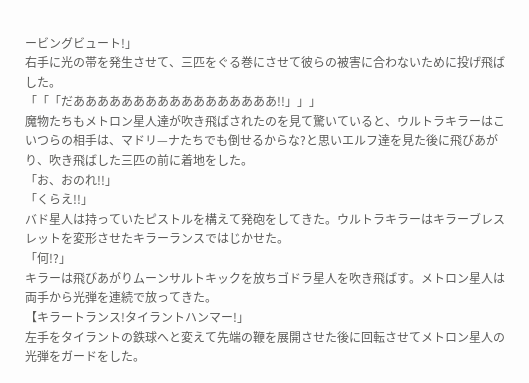ービングビュート!」
右手に光の帯を発生させて、三匹をぐる巻にさせて彼らの被害に合わないために投げ飛ばした。
「「「だあああああああああああああああああ!!」」」
魔物たちもメトロン星人達が吹き飛ばされたのを見て驚いていると、ウルトラキラーはこいつらの相手は、マドリ—ナたちでも倒せるからな?と思いエルフ達を見た後に飛びあがり、吹き飛ばした三匹の前に着地をした。
「お、おのれ!!」
「くらえ!!」
バド星人は持っていたピストルを構えて発砲をしてきた。ウルトラキラーはキラーブレスレットを変形させたキラーランスではじかせた。
「何!?」
キラーは飛びあがりムーンサルトキックを放ちゴドラ星人を吹き飛ばす。メトロン星人は両手から光弾を連続で放ってきた。
【キラートランス!タイラントハンマー!」
左手をタイラントの鉄球へと変えて先端の鞭を展開させた後に回転させてメトロン星人の光弾をガードをした。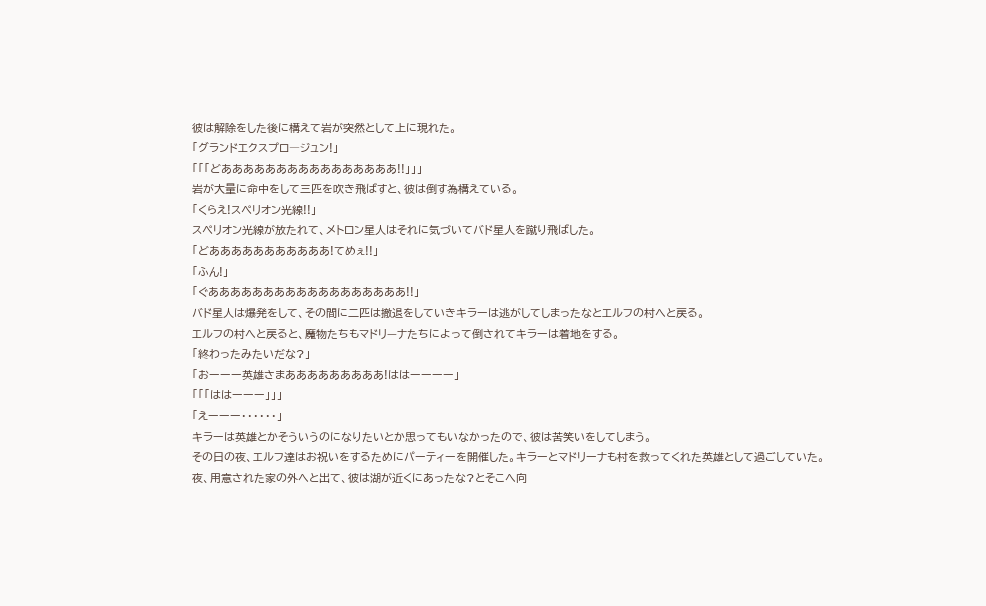彼は解除をした後に構えて岩が突然として上に現れた。
「グランドエクスプロ―ジュン!」
「「「どああああああああああああああああ!!」」」
岩が大量に命中をして三匹を吹き飛ばすと、彼は倒す為構えている。
「くらえ!スぺリオン光線!!」
スぺリオン光線が放たれて、メトロン星人はそれに気づいてバド星人を蹴り飛ばした。
「どあああああああああああ!てめぇ!!」
「ふん!」
「ぐああああああああああああああああああ!!」
バド星人は爆発をして、その間に二匹は撤退をしていきキラーは逃がしてしまったなとエルフの村へと戻る。
エルフの村へと戻ると、魔物たちもマドリ—ナたちによって倒されてキラーは着地をする。
「終わったみたいだな?」
「おーーー英雄さまあああああああああ!ははーーーー」
「「「ははーーー」」」
「えーーー・・・・・・」
キラーは英雄とかそういうのになりたいとか思ってもいなかったので、彼は苦笑いをしてしまう。
その日の夜、エルフ達はお祝いをするためにパーティーを開催した。キラーとマドリーナも村を救ってくれた英雄として過ごしていた。
夜、用意された家の外へと出て、彼は湖が近くにあったな?とそこへ向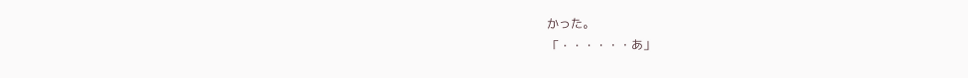かった。
「・・・・・・あ」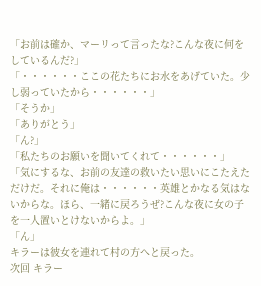「お前は確か、マーリって言ったな?こんな夜に何をしているんだ?」
「・・・・・・ここの花たちにお水をあげていた。少し弱っていたから・・・・・・」
「そうか」
「ありがとう」
「ん?」
「私たちのお願いを聞いてくれて・・・・・・」
「気にするな、お前の友達の救いたい思いにこたえただけだ。それに俺は・・・・・・英雄とかなる気はないからな。ほら、一緒に戻ろうぜ?こんな夜に女の子を一人置いとけないからよ。」
「ん」
キラーは彼女を連れて村の方へと戻った。
次回 キラー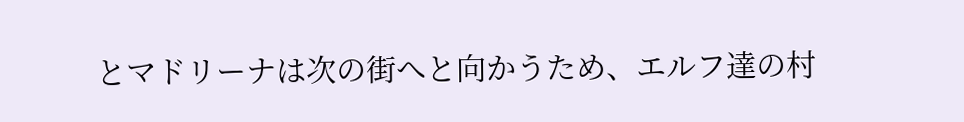とマドリーナは次の街へと向かうため、エルフ達の村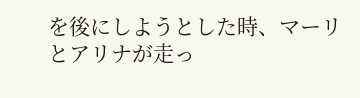を後にしようとした時、マーリとアリナが走っ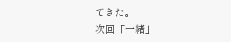てきた。
次回「一緒」